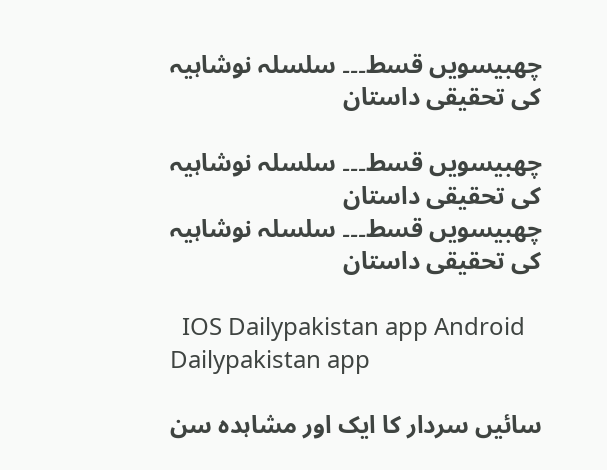چھبیسویں قسط۔۔۔ سلسلہ نوشاہیہ کی تحقیقی داستان

چھبیسویں قسط۔۔۔ سلسلہ نوشاہیہ کی تحقیقی داستان
چھبیسویں قسط۔۔۔ سلسلہ نوشاہیہ کی تحقیقی داستان

  IOS Dailypakistan app Android Dailypakistan app

سائیں سردار کا ایک اور مشاہدہ سن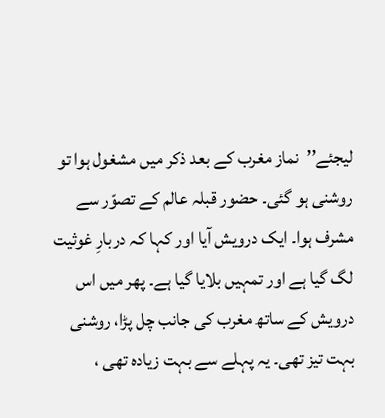لیجئے’’نماز مغرب کے بعد ذکر میں مشغول ہوا تو روشنی ہو گئی۔ حضور قبلہ عالم کے تصوّر سے مشرف ہوا۔ ایک درویش آیا اور کہا کہ دربارِ غوثیت لگ گیا ہے اور تمہیں بلایا گیا ہے۔ پھر میں اس درویش کے ساتھ مغرب کی جانب چل پڑا، روشنی بہت تیز تھی۔ یہ پہلے سے بہت زیادہ تھی ،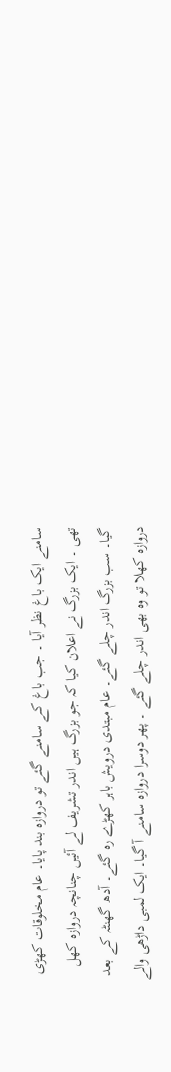سامنے ایک باغ نظر آیا ۔ جب باغ کے سامنے گئے تو دروازہ بند پایا۔ عام مخلوقات کھڑی تھی ۔ ایک بزرگ نے اعلان کیا کہ جو بزرگ ہیں اندر تشریف لے آئیں چنانچہ دروازہ کھل گیا۔ سب بزرگ اندر چلے گئے۔ عام مبتدی درویش باہر کھڑے رہ گئے۔ آدھ گھنٹہ کے بعد دروازہ کھلا تو وہ بھی اندر چلے گئے ۔ پھر دوسرا دروازہ سامنے آ گیا۔ ایک لمبی داڑھی والے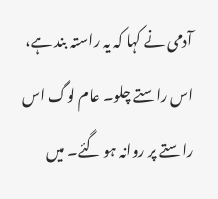آدمی نے کہا کہ یہ راستہ بند ہے، اس راستے چلو۔ عام لوگ اس راستے پر روانہ ہو گئے۔ میں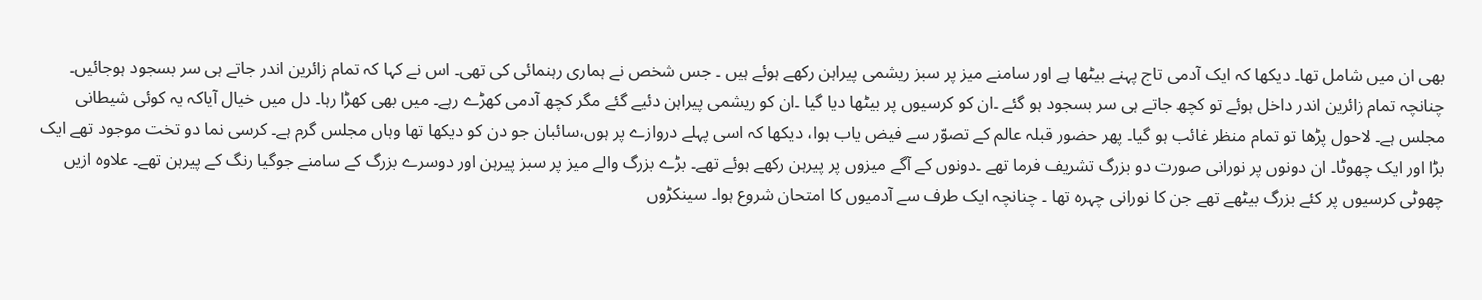بھی ان میں شامل تھا۔ دیکھا کہ ایک آدمی تاج پہنے بیٹھا ہے اور سامنے میز پر سبز ریشمی پیراہن رکھے ہوئے ہیں ۔ جس شخص نے ہماری رہنمائی کی تھی۔ اس نے کہا کہ تمام زائرین اندر جاتے ہی سر بسجود ہوجائیں۔ چنانچہ تمام زائرین اندر داخل ہوئے تو کچھ جاتے ہی سر بسجود ہو گئے ۔ان کو کرسیوں پر بیٹھا دیا گیا ۔ان کو ریشمی پیراہن دئیے گئے مگر کچھ آدمی کھڑے رہے۔ میں بھی کھڑا رہا۔ دل میں خیال آیاکہ یہ کوئی شیطانی مجلس ہے۔ لاحول پڑھا تو تمام منظر غائب ہو گیا۔ پھر حضور قبلہ عالم کے تصوّر سے فیض یاب ہوا، دیکھا کہ اسی پہلے دروازے پر ہوں،سائبان جو دن کو دیکھا تھا وہاں مجلس گرم ہے۔ کرسی نما دو تخت موجود تھے ایک بڑا اور ایک چھوٹا۔ ان دونوں پر نورانی صورت دو بزرگ تشریف فرما تھے ۔دونوں کے آگے میزوں پر پیرہن رکھے ہوئے تھے۔ بڑے بزرگ والے میز پر سبز پیرہن اور دوسرے بزرگ کے سامنے جوگیا رنگ کے پیرہن تھے۔ علاوہ ازیں چھوٹی کرسیوں پر کئے بزرگ بیٹھے تھے جن کا نورانی چہرہ تھا ۔ چنانچہ ایک طرف سے آدمیوں کا امتحان شروع ہوا۔ سینکڑوں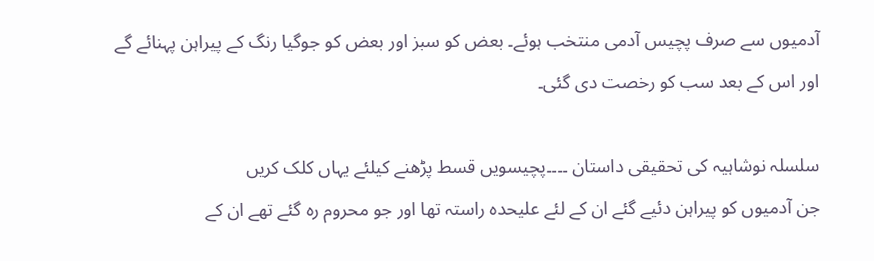آدمیوں سے صرف پچیس آدمی منتخب ہوئے۔ بعض کو سبز اور بعض کو جوگیا رنگ کے پیراہن پہنائے گے اور اس کے بعد سب کو رخصت دی گئی۔

سلسلہ نوشاہیہ کی تحقیقی داستان ۔۔۔۔پچیسویں قسط پڑھنے کیلئے یہاں کلک کریں
جن آدمیوں کو پیراہن دئیے گئے ان کے لئے علیحدہ راستہ تھا اور جو محروم رہ گئے تھے ان کے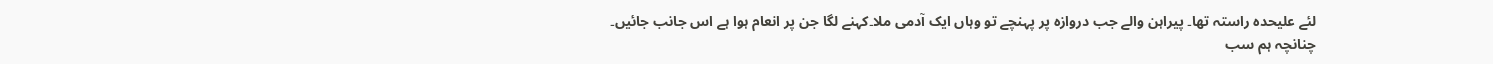لئے علیحدہ راستہ تھا۔ پیراہن والے جب دروازہ پر پہنچے تو وہاں ایک آدمی ملا۔کہنے لگا جن پر انعام ہوا ہے اس جانب جائیں۔ چنانچہ ہم سب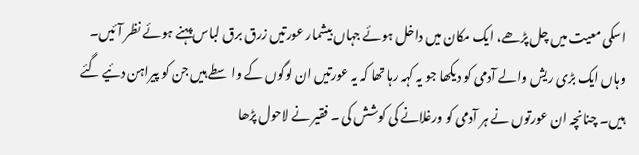اسکی معیت میں چل پڑھے، ایک مکان میں داخل ہوئے جہاں بیشمار عورتیں زرق برق لباس پہنے ہوئے نظر آئیں۔ وہاں ایک بڑی ریش والے آدمی کو دیکھا جو یہ کہہ رہا تھا کہ یہ عورتیں ان لوگوں کے واسطے ہیں جن کو پیراہن دئیے گئے ہیں۔ چنانچہ ان عورتوں نے ہر آدمی کو ورغلانے کی کوشش کی ۔ فقیر نے لاحول پڑھا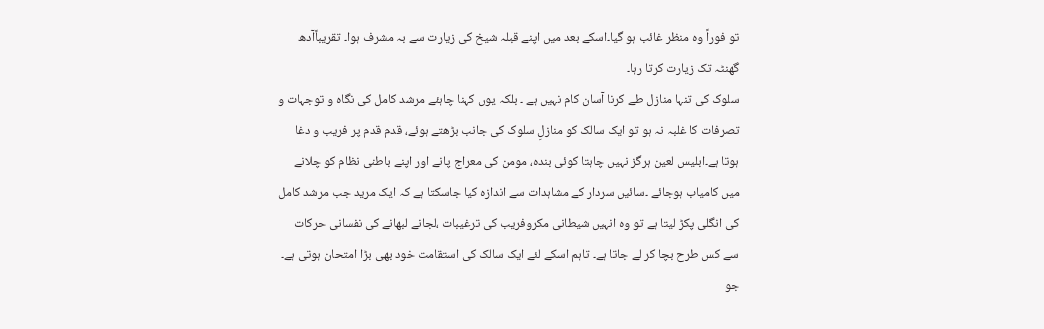تو فوراً وہ منظر غائب ہو گیا۔اسکے بعد میں اپنے قبلہ شیخ کی زیارت سے بہ مشرف ہوا۔ تقریباًآدھ گھنٹہ تک زیارت کرتا رہا۔
سلوک کی تنہا منازل طے کرنا آسان کام نہیں ہے ۔ بلکہ یوں کہنا چاہئے مرشد کامل کی نگاہ و توجہات و تصرفات کا غلبہ نہ ہو تو ایک سالک کو منازلِ سلوک کی جانب بڑھتے ہوئے، قدم قدم پر فریب و دغا ہوتا ہے۔ابلیس لعین ہرگز نہیں چاہتا کوئی بندہ، مومن کی معراج پانے اور اپنے باطنی نظام کو چلانے میں کامیاب ہوجائے ۔سائیں سردار کے مشاہدات سے اندازہ کیا جاسکتا ہے کہ ایک مرید جب مرشد کامل کی انگلی پکڑ لیتا ہے تو وہ انہیں شیطانی مکروفریب کی ترغیبات ،لجانے لبھانے کی نفسانی حرکات سے کس طرح بچا کر لے جاتا ہے۔ تاہم اسکے لئے ایک سالک کی استقامت خود بھی بڑا امتحان ہوتی ہے۔ جو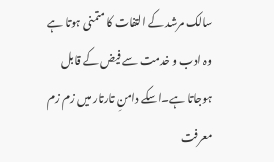سالک مرشد کے التفات کا متمنی ہوتا ہے وہ ادب و خدمت سے فیض کے قابل ہوجاتا ہے۔اسکے دامنِ تارتار میں زم زم معرفت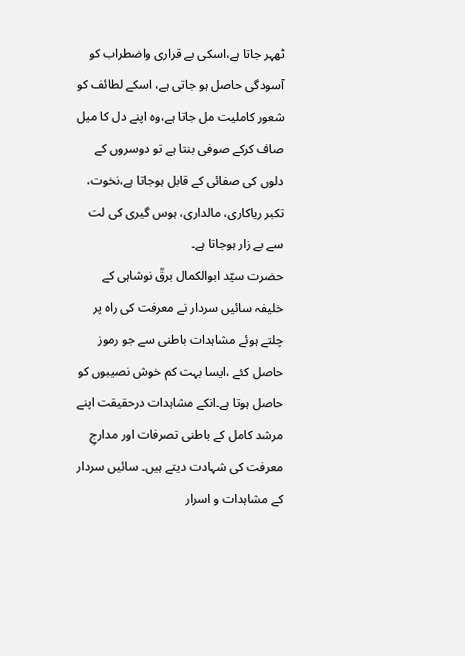ٹھہر جاتا ہے،اسکی بے قراری واضطراب کو آسودگی حاصل ہو جاتی ہے، اسکے لطائف کو شعور کاملیت مل جاتا ہے،وہ اپنے دل کا میل صاف کرکے صوفی بنتا ہے تو دوسروں کے دلوں کی صفائی کے قابل ہوجاتا ہے،نخوت، تکبر ریاکاری، مالداری، ہوس گیری کی لت سے بے زار ہوجاتا ہے۔
حضرت سیّد ابوالکمال برقؒ نوشاہی کے خلیفہ سائیں سردار نے معرفت کی راہ پر چلتے ہوئے مشاہدات باطنی سے جو رموز حاصل کئے ،ایسا بہت کم خوش نصیبوں کو حاصل ہوتا ہے۔انکے مشاہدات درحقیقت اپنے مرشد کامل کے باطنی تصرفات اور مدارجِ معرفت کی شہادت دیتے ہیں۔ سائیں سردار کے مشاہدات و اسرار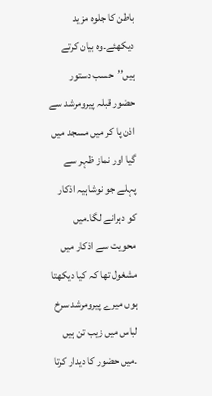باطن کا جلوہ مزید دیکھئے۔وہ بیان کرتے ہیں’’حسب دستور حضور قبلہ پیرومرشد سے اذن پا کر میں مسجد میں گیا اور نماز ظہر سے پہلے جو نوشاہیہ اذکار کو دہرانے لگا۔میں محویت سے اذکار میں مشغول تھا کہ کیا دیکھتا ہوں میرے پیرومرشد سرخ لباس میں زیب تن ہیں ۔میں حضور کا دیدار کرتا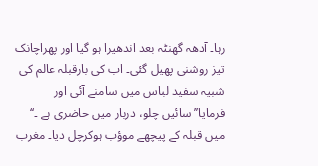رہا۔ آدھہ گھنٹہ بعد اندھیرا ہو گیا اور پھراچانک تیز روشنی پھیل گئی۔ اب کی بارقبلہ عالم کی شبیہ سفید لباس میں سامنے آئی اور فرمایا’’سائیں چلو، دربار میں حاضری ہے ۔‘‘
میں قبلہ کے پیچھے موؤب ہوکرچل دیا۔ مغرب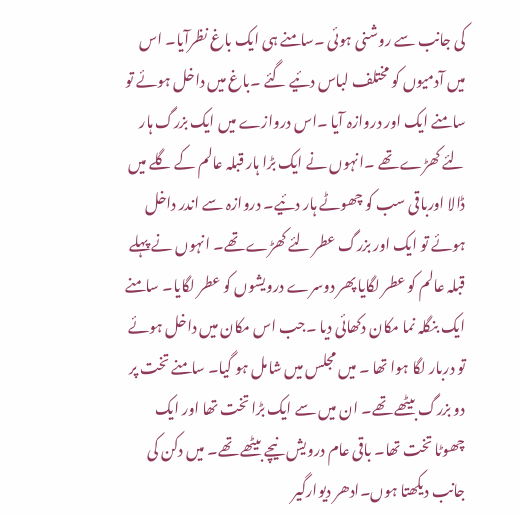کی جانب سے روشنی ہوئی ۔سامنے ہی ایک باغ نظرآیا۔ اس میں آدمیوں کو مختلف لباس دئیے گئے ۔باغ میں داخل ہوئے تو سامنے ایک اور دروازہ آیا ۔اس دروازے میں ایک بزرگ ہار لئے کھڑے تھے ۔انہوں نے ایک بڑا ہار قبلہ عالم کے گلے میں ڈالا اورباقی سب کو چھوٹے ہار دئیے۔ دروازہ سے اندر داخل ہوئے تو ایک اور بزرگ عطر لئے کھڑے تھے۔ انہوں نے پہلے قبلہ عالم کو عطر لگایا پھر دوسرے درویشوں کو عطر لگایا۔ سامنے ایک بنگلہ نما مکان دکھائی دیا ۔جب اس مکان میں داخل ہوئے تو دربار لگا ہوا تھا ۔ میں مجلس میں شامل ہو گیا۔ سامنے تخت پر دو بزرگ بیٹھے تھے۔ ان میں سے ایک بڑا تخت تھا اور ایک چھوٹا تخت تھا۔ باقی عام درویش نیچے بیٹھے تھے۔ میں دکن کی جانب دیکھتا ہوں۔ادھر دیوارگیر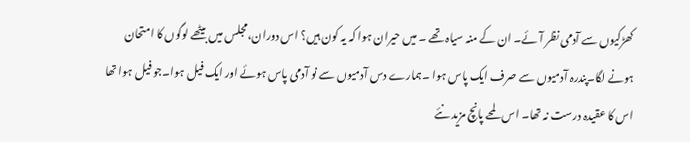کھڑکیوں سے آدمی نظر آئے۔ ان کے منہ سیاہ تھے ۔ میں حیران ہوا کہ یہ کون ہیں؟ اس دوران،مجلس میں بیٹھے لوگوں کا امتحان ہونے لگا۔پندرہ آدمیوں سے صرف ایک پاس ہوا ۔ہمارے دس آدمیوں سے نو آدمی پاس ہوئے اور ایک فیل ہوا۔جو فیل ہوا تھا اس کا عقیدہ درست نہ تھا۔ اس لمحے پانچ مزید نئے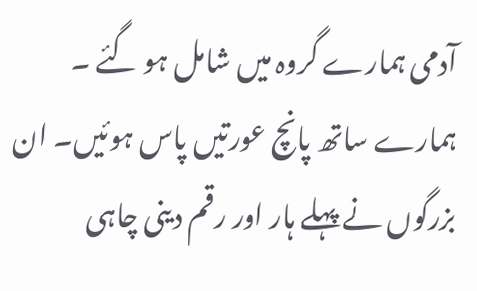آدمی ہمارے گروہ میں شامل ہو گئے ۔ ہمارے ساتھ پانچ عورتیں پاس ہوئیں۔ ان بزرگوں نے پہلے ہار اور رقم دینی چاہی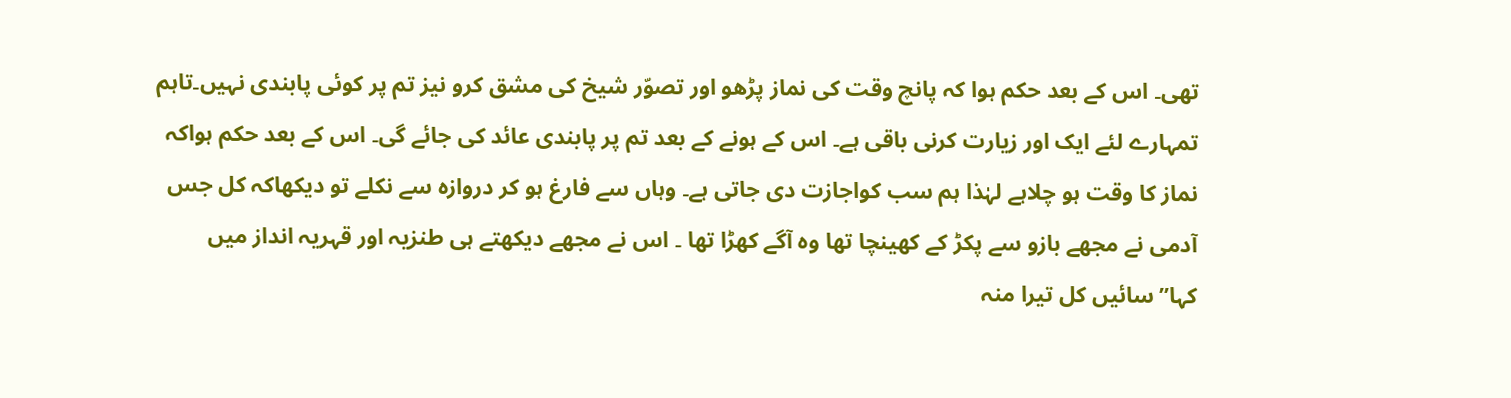تھی۔ اس کے بعد حکم ہوا کہ پانچ وقت کی نماز پڑھو اور تصوّر شیخ کی مشق کرو نیز تم پر کوئی پابندی نہیں۔تاہم تمہارے لئے ایک اور زیارت کرنی باقی ہے۔ اس کے ہونے کے بعد تم پر پابندی عائد کی جائے گی۔ اس کے بعد حکم ہواکہ نماز کا وقت ہو چلاہے لہٰذا ہم سب کواجازت دی جاتی ہے۔ وہاں سے فارغ ہو کر دروازہ سے نکلے تو دیکھاکہ کل جس آدمی نے مجھے بازو سے پکڑ کے کھینچا تھا وہ آگے کھڑا تھا ۔ اس نے مجھے دیکھتے ہی طنزیہ اور قہریہ انداز میں کہا’’سائیں کل تیرا منہ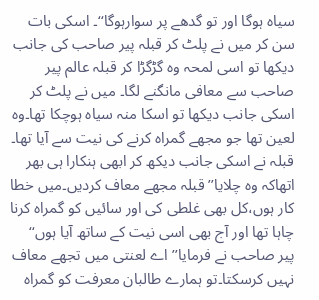سیاہ ہوگا اور تو گدھے پر سوارہوگا‘‘۔ اسکی بات سن کر میں نے پلٹ کر قبلہ پیر صاحب کی جانب دیکھا تو اسی لمحہ وہ گڑگڑا کر قبلہ عالم پیر صاحب سے معافی مانگنے لگا۔ میں نے پلٹ کر اسکی جانب دیکھا تو اسکا منہ سیاہ ہوچکا تھا۔وہ لعین تھا جو مجھے گمراہ کرنے کی نیت سے آیا تھا۔ قبلہ نے اسکی جانب دیکھ کر ابھی ہنکارا ہی بھر اتھاکہ وہ چلایا’’قبلہ مجھے معاف کردیں۔میں خطا کار ہوں،کل بھی غلطی کی اور سائیں کو گمراہ کرنا چاہا تھا اور آج بھی اسی نیت کے ساتھ آیا ہوں‘‘
پیر صاحب نے فرمایا’’اے لعنتی میں تجھے معاف نہیں کرسکتا۔تو ہمارے طالبان معرفت کو گمراہ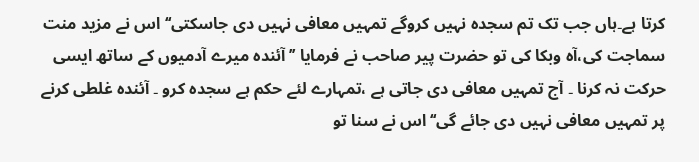کرتا ہے۔ہاں جب تک تم سجدہ نہیں کروگے تمہیں معافی نہیں دی جاسکتی‘‘ اس نے مزید منت سماجت کی،آہ وبکا کی تو حضرت پیر صاحب نے فرمایا ’’ آئندہ میرے آدمیوں کے ساتھ ایسی حرکت نہ کرنا ۔ آج تمہیں معافی دی جاتی ہے ،تمہارے لئے حکم ہے سجدہ کرو ۔ آئندہ غلطی کرنے پر تمہیں معافی نہیں دی جائے گی‘‘اس نے سنا تو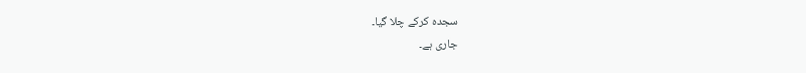سجدہ کرکے چلا گیا۔
جاری ہے۔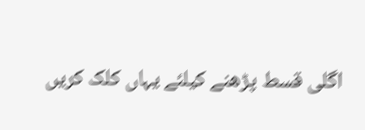اگلی قسط پڑھنے کیلئے یہاں کلک کریں